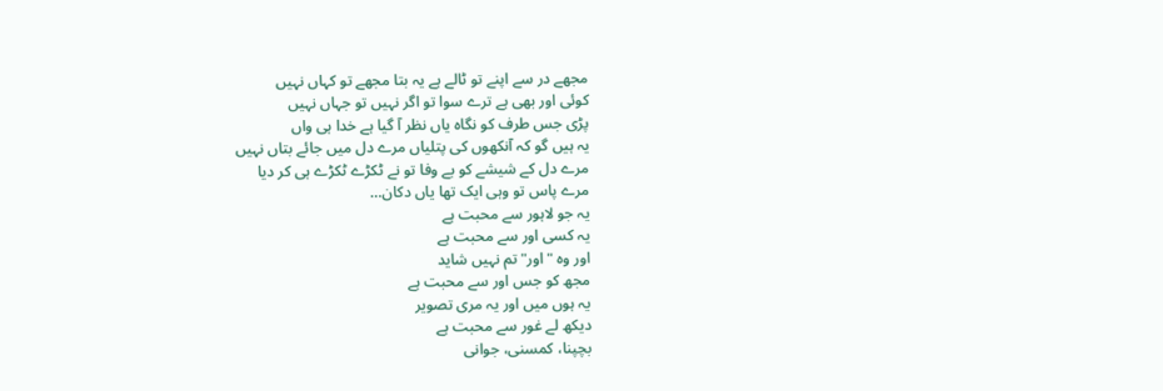مجھے در سے اپنے تو ٹالے ہے یہ بتا مجھے تو کہاں نہیں
کوئی اور بھی ہے ترے سوا تو اگر نہیں تو جہاں نہیں
پڑی جس طرف کو نگاہ یاں نظر آ گیا ہے خدا ہی واں
یہ ہیں گو کہ آنکھوں کی پتلیاں مرے دل میں جائے بتاں نہیں
مرے دل کے شیشے کو بے وفا تو نے ٹکڑے ٹکڑے ہی کر دیا
مرے پاس تو وہی ایک تھا یاں دکان...
یہ جو لاہور سے محبت ہے
یہ کسی اور سے محبت ہے
اور وہ "اور" تم نہیں شاید
مجھ کو جس اور سے محبت ہے
یہ ہوں میں اور یہ مری تصویر
دیکھ لے غور سے محبت ہے
بچپنا، کمسنی، جوانی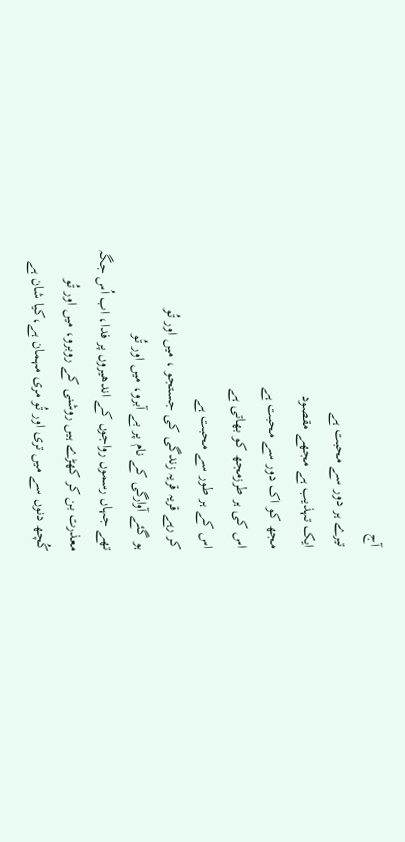آج
تیرے ہر دور سے محبت ہے
ایک تہذیب ہے مجھے مقصود
مجھ کو اک دور سے محبت ہے
اس کی ہر طرزمجھ کو بھاتی ہے
اس کے ہر طور سے محبت ہے
کر رہے قریہ قریہ زندگی کی جستجو ، میں اور تُو
ہو گئے آوارگی کے نام پر بے آبرو، میں اور تُو
تھے جہاں رسموں رواجوں کے اندھیروں پر فدا، اب اُس جگہ
معذرت بن کر کھڑے ہیں روشنی کے روبرو، میں اور تُو
کُچھ دنوں سے میں تری اور تُو مری مہمان ہے،کیا شان ہے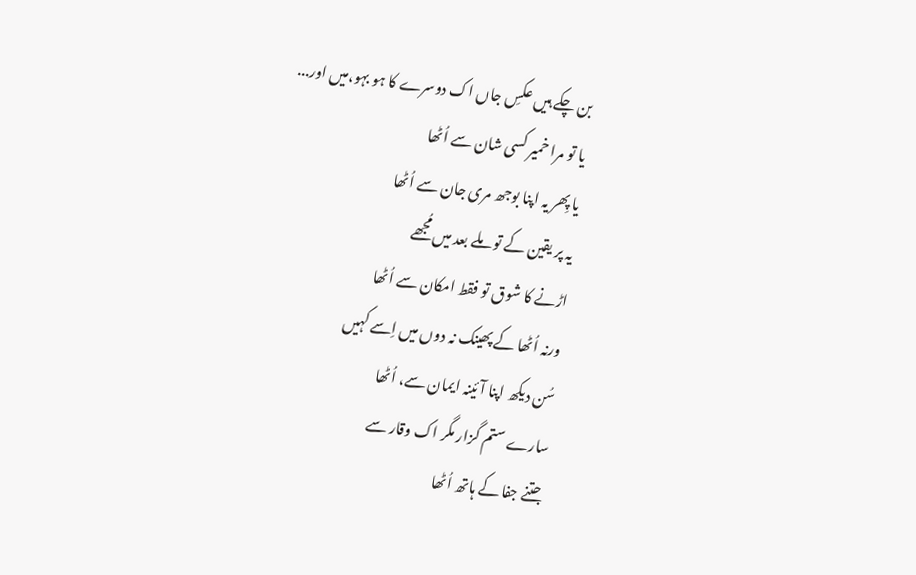بن چکے ہیں عکسِ جاں اک دوسرے کا ہو بہو،میں اور...
یا تو مرا خمیر کسی شان سے اُٹھا
یا پِھر یہ اپنا بوجھ مری جان سے اُٹھا
یہ پر یقین کے تو ملے بعد میں مُجھے
اڑنے کا شوق تو فقط امکان سے اُٹھا
ورنہ اُٹھا کے پھینک نہ دوں میں اِسے کہیں
سُن دیکھ اپنا آئینہ ایمان سے، اُٹھا
سارے ستم گزار مگر اک وقار سے
جتنے جفا کے ہاتھ اُٹھا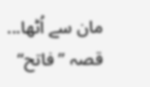مان سے اُٹھا...
قصہ ” فاتح“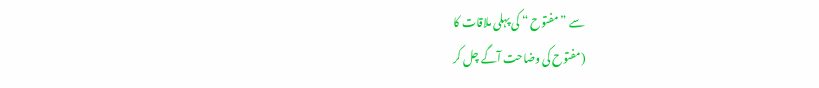سے ” مفتوح “ کی پہلی ملاقات کا
(مفتوح کی وضاحت آگے چل کر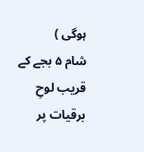ہوگی )
شام ۵ بجے کے قریب لوحِ برقیات پر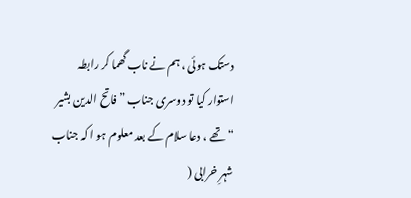دستک ہوئی ، ہم نے ناب گھما کر رابطہ استوار کیا تو دوسری جناب ” فاتح الدین بشیر “ تھے ، دعا سلام کے بعد معلوم ہو ا کہ جناب شہرِ خرابی (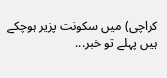کراچی) میں سکونت پزیر ہوچکے ہیں پہلے تو خبر...